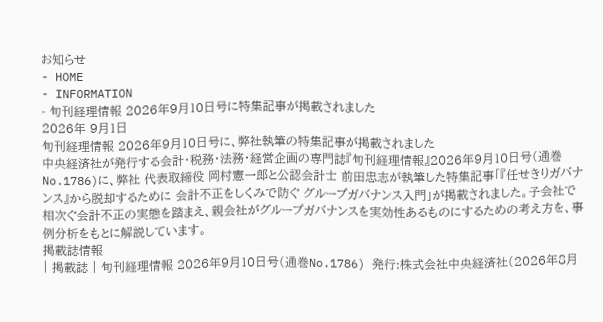お知らせ
- HOME
- INFORMATION
- 旬刊経理情報 2026年9月10日号に特集記事が掲載されました
2026年 9月1日
旬刊経理情報 2026年9月10日号に、弊社執筆の特集記事が掲載されました
中央経済社が発行する会計・税務・法務・経営企画の専門誌『旬刊経理情報』2026年9月10日号(通巻No.1786)に、弊社 代表取締役 岡村憲一郎と公認会計士 前田忠志が執筆した特集記事「『任せきりガバナンス』から脱却するために 会計不正をしくみで防ぐ グループガバナンス入門」が掲載されました。子会社で相次ぐ会計不正の実態を踏まえ、親会社がグループガバナンスを実効性あるものにするための考え方を、事例分析をもとに解説しています。
掲載誌情報
| 掲載誌 | 旬刊経理情報 2026年9月10日号(通巻No.1786) 発行:株式会社中央経済社(2026年8月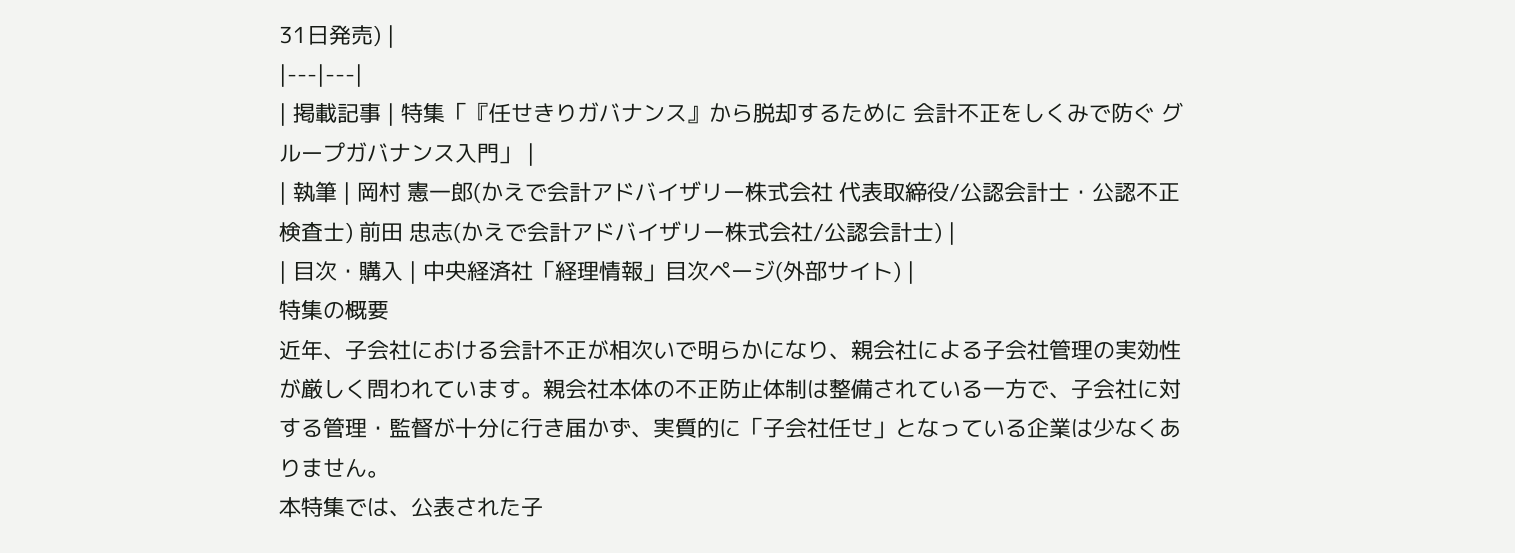31日発売) |
|---|---|
| 掲載記事 | 特集「『任せきりガバナンス』から脱却するために 会計不正をしくみで防ぐ グループガバナンス入門」 |
| 執筆 | 岡村 憲一郎(かえで会計アドバイザリー株式会社 代表取締役/公認会計士・公認不正検査士) 前田 忠志(かえで会計アドバイザリー株式会社/公認会計士) |
| 目次・購入 | 中央経済社「経理情報」目次ページ(外部サイト) |
特集の概要
近年、子会社における会計不正が相次いで明らかになり、親会社による子会社管理の実効性が厳しく問われています。親会社本体の不正防止体制は整備されている一方で、子会社に対する管理・監督が十分に行き届かず、実質的に「子会社任せ」となっている企業は少なくありません。
本特集では、公表された子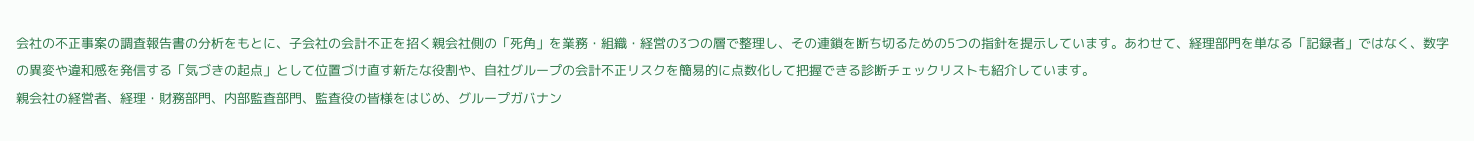会社の不正事案の調査報告書の分析をもとに、子会社の会計不正を招く親会社側の「死角」を業務・組織・経営の3つの層で整理し、その連鎖を断ち切るための5つの指針を提示しています。あわせて、経理部門を単なる「記録者」ではなく、数字の異変や違和感を発信する「気づきの起点」として位置づけ直す新たな役割や、自社グループの会計不正リスクを簡易的に点数化して把握できる診断チェックリストも紹介しています。
親会社の経営者、経理・財務部門、内部監査部門、監査役の皆様をはじめ、グループガバナン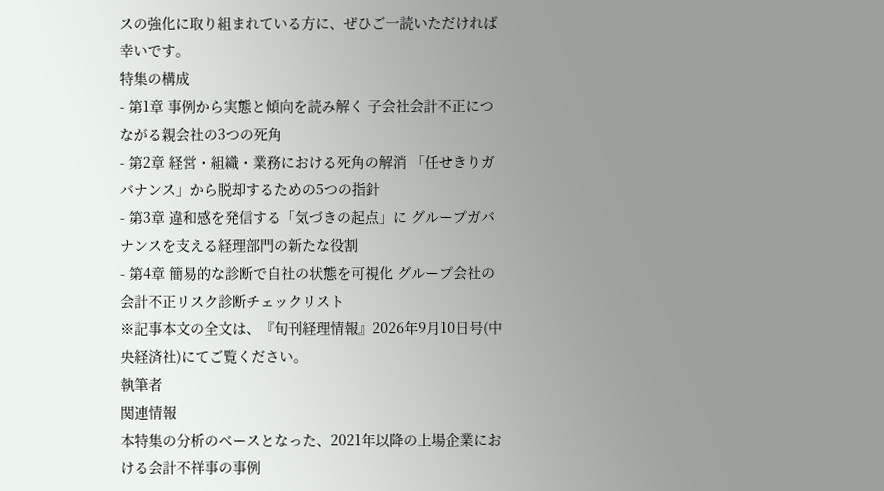スの強化に取り組まれている方に、ぜひご一読いただければ幸いです。
特集の構成
- 第1章 事例から実態と傾向を読み解く 子会社会計不正につながる親会社の3つの死角
- 第2章 経営・組織・業務における死角の解消 「任せきりガバナンス」から脱却するための5つの指針
- 第3章 違和感を発信する「気づきの起点」に グループガバナンスを支える経理部門の新たな役割
- 第4章 簡易的な診断で自社の状態を可視化 グループ会社の会計不正リスク診断チェックリスト
※記事本文の全文は、『旬刊経理情報』2026年9月10日号(中央経済社)にてご覧ください。
執筆者
関連情報
本特集の分析のベースとなった、2021年以降の上場企業における会計不祥事の事例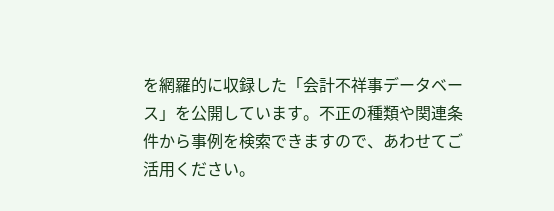を網羅的に収録した「会計不祥事データベース」を公開しています。不正の種類や関連条件から事例を検索できますので、あわせてご活用ください。